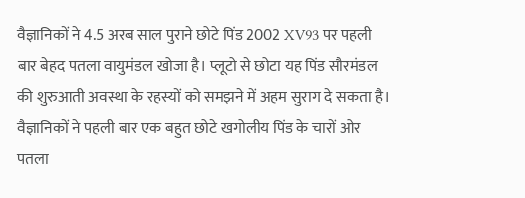वैज्ञानिकों ने 4.5 अरब साल पुराने छोटे पिंड 2002 XV93 पर पहली बार बेहद पतला वायुमंडल खोजा है। प्लूटो से छोटा यह पिंड सौरमंडल की शुरुआती अवस्था के रहस्यों को समझने में अहम सुराग दे सकता है।
वैज्ञानिकों ने पहली बार एक बहुत छोटे खगोलीय पिंड के चारों ओर पतला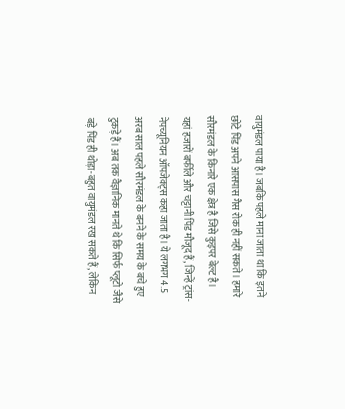वायुमंडल पाया है। जबकि पहले माना जाता था कि इतने छोटे पिंड अपने आसपास गैस रोक ही नहीं सकते। हमारे सौरमंडल के किनारे एक क्षेत्र है जिसे कुइपर बेल्ट है। यहां हजारों बर्फीले और चट्टानी पिंड मौजूद हैं, जिन्हें ट्रांस-नेपच्यूनियन ऑपजेक्ट्स कहा जाता है। ये लगभग 4.5 अरब साल पहले सौरमंडल के बनने के समय के बचे हुए टुकड़े हैं। अब तक वैज्ञानिक मानते थे कि सिर्फ प्लूटो जैसे बड़े पिंड ही थोड़ा-बहुत वायुमंडल रख सकते हैं, लेकिन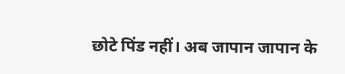छोटे पिंड नहीं। अब जापान जापान के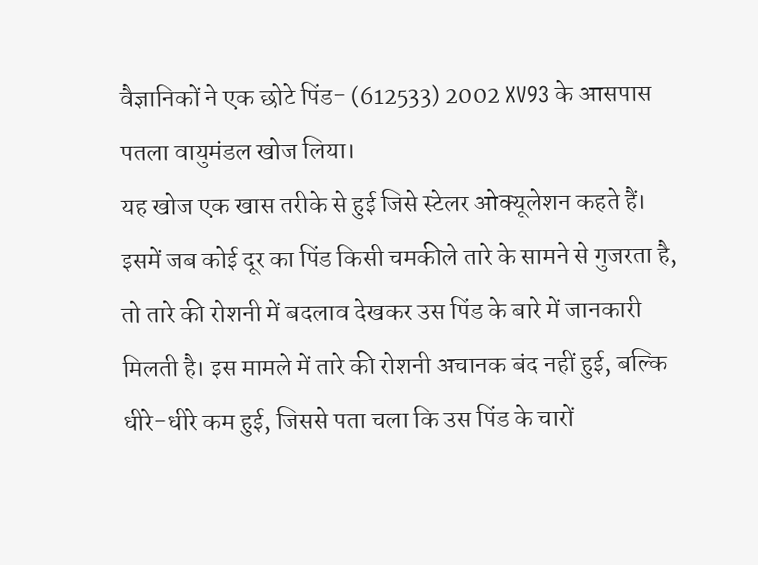वैज्ञानिकों ने एक छोटे पिंड- (612533) 2002 XV93 के आसपास पतला वायुमंडल खोज लिया।
यह खोज एक खास तरीके से हुई जिसे स्टेलर ओक्यूलेशन कहते हैं। इसमें जब कोई दूर का पिंड किसी चमकीले तारे के सामने से गुजरता है, तो तारे की रोशनी में बदलाव देखकर उस पिंड के बारे में जानकारी मिलती है। इस मामले में तारे की रोशनी अचानक बंद नहीं हुई, बल्कि धीरे-धीरे कम हुई, जिससे पता चला कि उस पिंड के चारों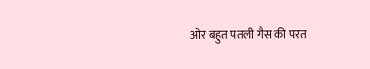ओर बहुत पतली गैस की परत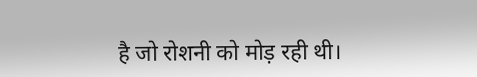है जो रोशनी को मोड़ रही थी।